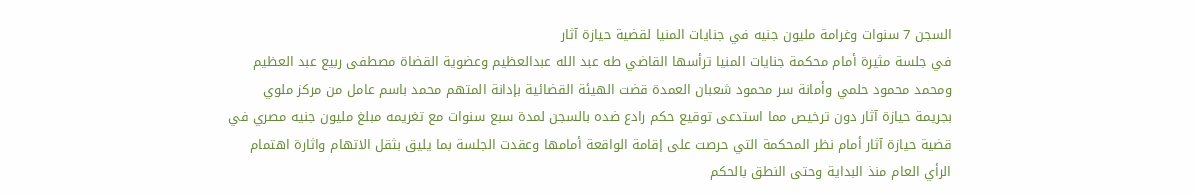السجن 7 سنوات وغرامة مليون جنيه في جنايات المنيا لقضية حيازة آثار
في جلسة مثيرة أمام محكمة جنايات المنيا ترأسها القاضي طه عبد الله عبدالعظيم وعضوية القضاة مصطفى ربيع عبد العظيم ومحمد محمود حلمي وأمانة سر محمود شعبان العمدة قضت الهيئة القضائية بإدانة المتهم محمد باسم عامل من مركز ملوي بجريمة حيازة آثار دون ترخيص مما استدعى توقيع حكم رادع ضده بالسجن لمدة سبع سنوات مع تغريمه مبلغ مليون جنيه مصري في قضية حيازة آثار أمام نظر المحكمة التي حرصت على إقامة الواقعة أمامها وعقدت الجلسة بما يليق بثقل الاتهام واثارة اهتمام الرأي العام منذ البداية وحتى النطق بالحكم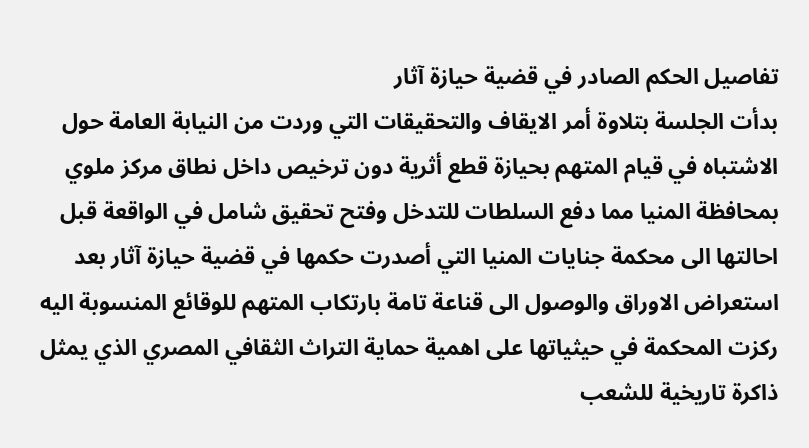تفاصيل الحكم الصادر في قضية حيازة آثار
بدأت الجلسة بتلاوة أمر الايقاف والتحقيقات التي وردت من النيابة العامة حول الاشتباه في قيام المتهم بحيازة قطع أثرية دون ترخيص داخل نطاق مركز ملوي بمحافظة المنيا مما دفع السلطات للتدخل وفتح تحقيق شامل في الواقعة قبل احالتها الى محكمة جنايات المنيا التي أصدرت حكمها في قضية حيازة آثار بعد استعراض الاوراق والوصول الى قناعة تامة بارتكاب المتهم للوقائع المنسوبة اليه
ركزت المحكمة في حيثياتها على اهمية حماية التراث الثقافي المصري الذي يمثل ذاكرة تاريخية للشعب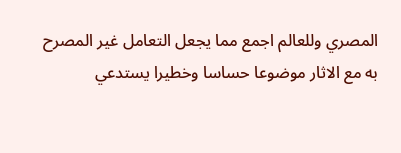المصري وللعالم اجمع مما يجعل التعامل غير المصرح به مع الاثار موضوعا حساسا وخطيرا يستدعي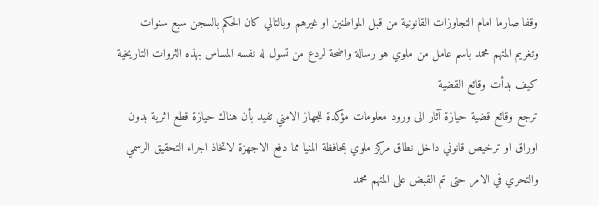وقفا صارما امام التجاوزات القانونية من قبل المواطنين او غيرهم وبالتالي كان الحكم بالسجن سبع سنوات وتغريم المتهم محمد باسم عامل من ملوي هو رسالة واضحة لردع من تسول له نفسه المساس بهذه الثروات التاريخية
كيف بدأت وقائع القضية
ترجع وقائع قضية حيازة آثار الى ورود معلومات مؤكدة للجهاز الامني تفيد بأن هناك حيازة قطع اثرية بدون اوراق او ترخيص قانوني داخل نطاق مركز ملوي بمحافظة المنيا مما دفع الاجهزة لاتخاذ اجراء التحقيق الرسمي والتحري في الامر حتى تم القبض على المتهم محمد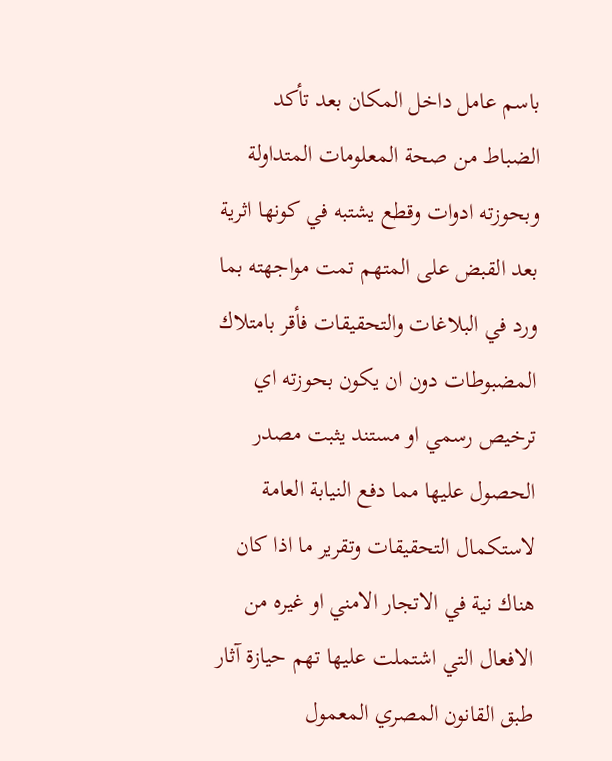باسم عامل داخل المكان بعد تأكد الضباط من صحة المعلومات المتداولة وبحوزته ادوات وقطع يشتبه في كونها اثرية
بعد القبض على المتهم تمت مواجهته بما ورد في البلاغات والتحقيقات فأقر بامتلاك المضبوطات دون ان يكون بحوزته اي ترخيص رسمي او مستند يثبت مصدر الحصول عليها مما دفع النيابة العامة لاستكمال التحقيقات وتقرير ما اذا كان هناك نية في الاتجار الامني او غيره من الافعال التي اشتملت عليها تهم حيازة آثار طبق القانون المصري المعمول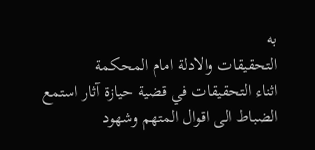به
التحقيقات والادلة امام المحكمة
اثناء التحقيقات في قضية حيازة آثار استمع الضباط الى اقوال المتهم وشهود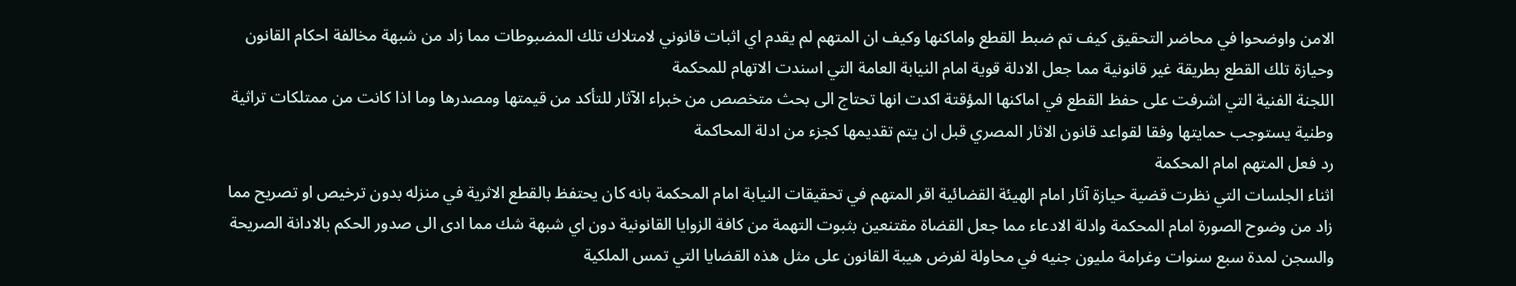الامن واوضحوا في محاضر التحقيق كيف تم ضبط القطع واماكنها وكيف ان المتهم لم يقدم اي اثبات قانوني لامتلاك تلك المضبوطات مما زاد من شبهة مخالفة احكام القانون وحيازة تلك القطع بطريقة غير قانونية مما جعل الادلة قوية امام النيابة العامة التي اسندت الاتهام للمحكمة
اللجنة الفنية التي اشرفت على حفظ القطع في اماكنها المؤقتة اكدت انها تحتاج الى بحث متخصص من خبراء الآثار للتأكد من قيمتها ومصدرها وما اذا كانت من ممتلكات تراثية وطنية يستوجب حمايتها وفقا لقواعد قانون الاثار المصري قبل ان يتم تقديمها كجزء من ادلة المحاكمة
رد فعل المتهم امام المحكمة
اثناء الجلسات التي نظرت قضية حيازة آثار امام الهيئة القضائية اقر المتهم في تحقيقات النيابة امام المحكمة بانه كان يحتفظ بالقطع الاثرية في منزله بدون ترخيص او تصريح مما زاد من وضوح الصورة امام المحكمة وادلة الادعاء مما جعل القضاة مقتنعين بثبوت التهمة من كافة الزوايا القانونية دون اي شبهة شك مما ادى الى صدور الحكم بالادانة الصريحة والسجن لمدة سبع سنوات وغرامة مليون جنيه في محاولة لفرض هيبة القانون على مثل هذه القضايا التي تمس الملكية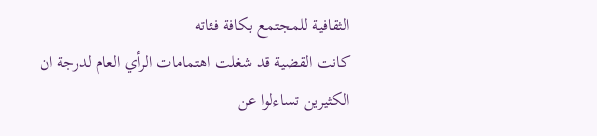الثقافية للمجتمع بكافة فئاته
كانت القضية قد شغلت اهتمامات الرأي العام لدرجة ان الكثيرين تساءلوا عن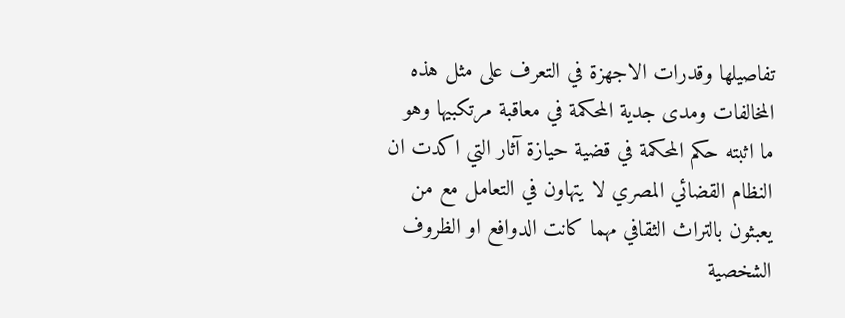تفاصيلها وقدرات الاجهزة في التعرف على مثل هذه المخالفات ومدى جدية المحكمة في معاقبة مرتكبيها وهو ما اثبته حكم المحكمة في قضية حيازة آثار التي اكدت ان النظام القضائي المصري لا يتهاون في التعامل مع من يعبثون بالتراث الثقافي مهما كانت الدوافع او الظروف الشخصية